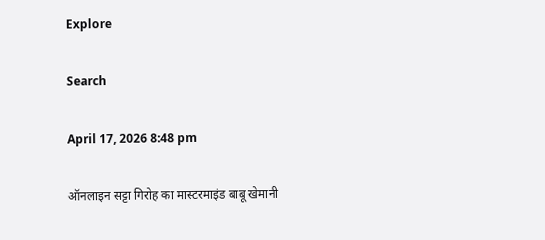Explore

Search

April 17, 2026 8:48 pm

ऑनलाइन सट्टा गिरोह का मास्टरमाइंड बाबू खेमानी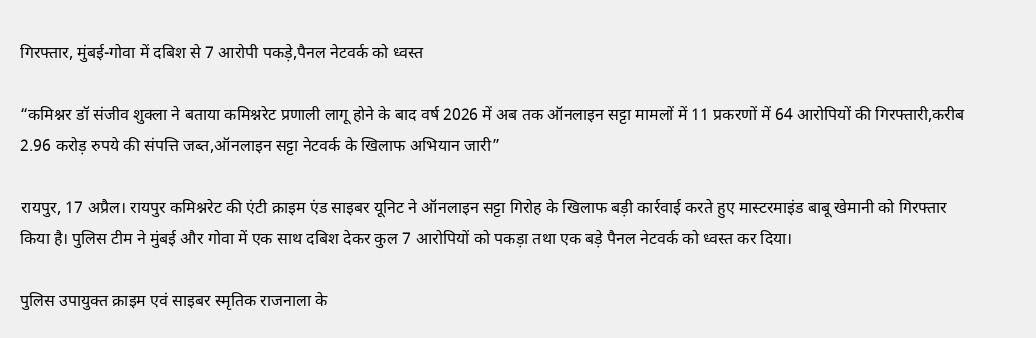गिरफ्तार, मुंबई-गोवा में दबिश से 7 आरोपी पकड़े,पैनल नेटवर्क को ध्वस्त

“कमिश्नर डॉ संजीव शुक्ला ने बताया कमिश्नरेट प्रणाली लागू होने के बाद वर्ष 2026 में अब तक ऑनलाइन सट्टा मामलों में 11 प्रकरणों में 64 आरोपियों की गिरफ्तारी,करीब 2.96 करोड़ रुपये की संपत्ति जब्त,ऑनलाइन सट्टा नेटवर्क के खिलाफ अभियान जारी”

रायपुर, 17 अप्रैल। रायपुर कमिश्नरेट की एंटी क्राइम एंड साइबर यूनिट ने ऑनलाइन सट्टा गिरोह के खिलाफ बड़ी कार्रवाई करते हुए मास्टरमाइंड बाबू खेमानी को गिरफ्तार किया है। पुलिस टीम ने मुंबई और गोवा में एक साथ दबिश देकर कुल 7 आरोपियों को पकड़ा तथा एक बड़े पैनल नेटवर्क को ध्वस्त कर दिया।

पुलिस उपायुक्त क्राइम एवं साइबर स्मृतिक राजनाला के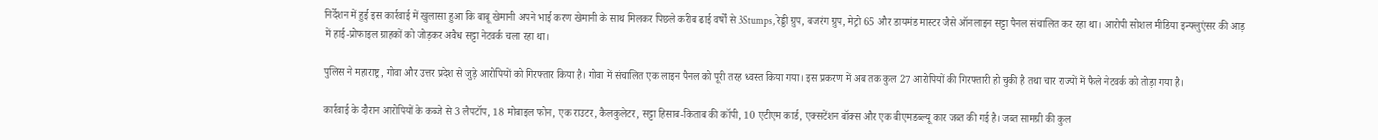निर्देशन में हुई इस कार्रवाई में खुलासा हुआ कि बाबू खेमानी अपने भाई करण खेमानी के साथ मिलकर पिछले करीब ढाई वर्षों से 3Stumps, रेड्डी ग्रुप, बजरंग ग्रुप, मेट्रो 65 और डायमंड मास्टर जैसे ऑनलाइन सट्टा पैनल संचालित कर रहा था। आरोपी सोशल मीडिया इन्फ्लुएंसर की आड़ में हाई-प्रोफाइल ग्राहकों को जोड़कर अवैध सट्टा नेटवर्क चला रहा था।

पुलिस ने महाराष्ट्र, गोवा और उत्तर प्रदेश से जुड़े आरोपियों को गिरफ्तार किया है। गोवा में संचालित एक लाइन पैनल को पूरी तरह ध्वस्त किया गया। इस प्रकरण में अब तक कुल 27 आरोपियों की गिरफ्तारी हो चुकी है तथा चार राज्यों में फैले नेटवर्क को तोड़ा गया है।

कार्रवाई के दौरान आरोपियों के कब्जे से 3 लैपटॉप, 18 मोबाइल फोन, एक राउटर, कैलकुलेटर, सट्टा हिसाब-किताब की कॉपी, 10 एटीएम कार्ड, एक्सटेंशन बॉक्स और एक बीएमडब्ल्यू कार जब्त की गई है। जब्त सामग्री की कुल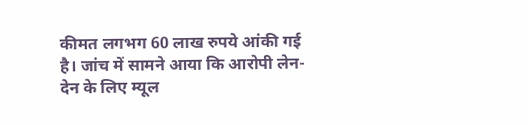कीमत लगभग 60 लाख रुपये आंकी गई है। जांच में सामने आया कि आरोपी लेन-देन के लिए म्यूल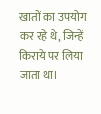खातों का उपयोग कर रहे थे, जिन्हें किराये पर लिया जाता था।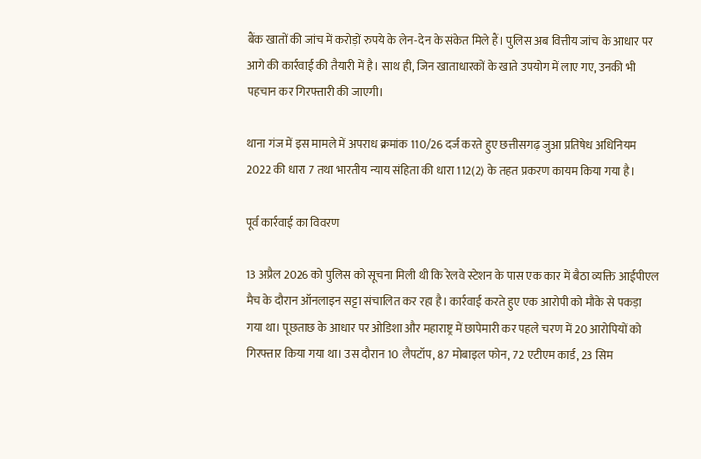बैंक खातों की जांच में करोड़ों रुपये के लेन-देन के संकेत मिले हैं। पुलिस अब वित्तीय जांच के आधार पर आगे की कार्रवाई की तैयारी में है। साथ ही, जिन खाताधारकों के खाते उपयोग में लाए गए, उनकी भी पहचान कर गिरफ्तारी की जाएगी।

थाना गंज में इस मामले में अपराध क्रमांक 110/26 दर्ज करते हुए छत्तीसगढ़ जुआ प्रतिषेध अधिनियम 2022 की धारा 7 तथा भारतीय न्याय संहिता की धारा 112(2) के तहत प्रकरण कायम किया गया है।

पूर्व कार्रवाई का विवरण

13 अप्रैल 2026 को पुलिस को सूचना मिली थी कि रेलवे स्टेशन के पास एक कार में बैठा व्यक्ति आईपीएल मैच के दौरान ऑनलाइन सट्टा संचालित कर रहा है। कार्रवाई करते हुए एक आरोपी को मौके से पकड़ा गया था। पूछताछ के आधार पर ओडिशा और महाराष्ट्र में छापेमारी कर पहले चरण में 20 आरोपियों को गिरफ्तार किया गया था। उस दौरान 10 लैपटॉप, 87 मोबाइल फोन, 72 एटीएम कार्ड, 23 सिम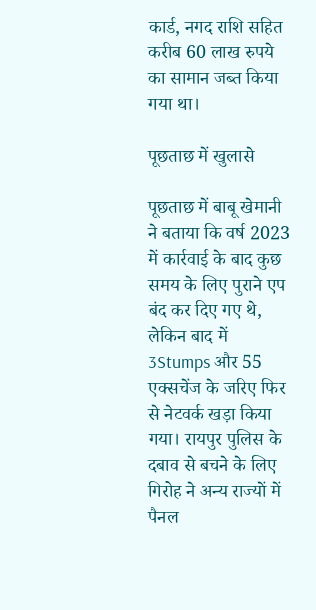कार्ड, नगद राशि सहित करीब 60 लाख रुपये का सामान जब्त किया गया था।

पूछताछ में खुलासे

पूछताछ में बाबू खेमानी ने बताया कि वर्ष 2023 में कार्रवाई के बाद कुछ समय के लिए पुराने एप बंद कर दिए गए थे, लेकिन बाद में 3Stumps और 55 एक्सचेंज के जरिए फिर से नेटवर्क खड़ा किया गया। रायपुर पुलिस के दबाव से बचने के लिए गिरोह ने अन्य राज्यों में पैनल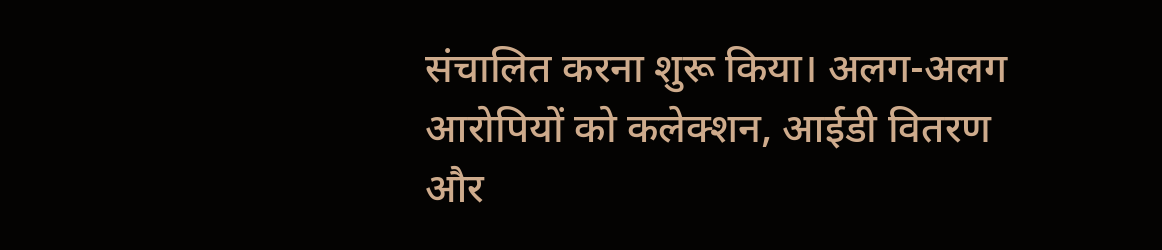संचालित करना शुरू किया। अलग-अलग आरोपियों को कलेक्शन, आईडी वितरण और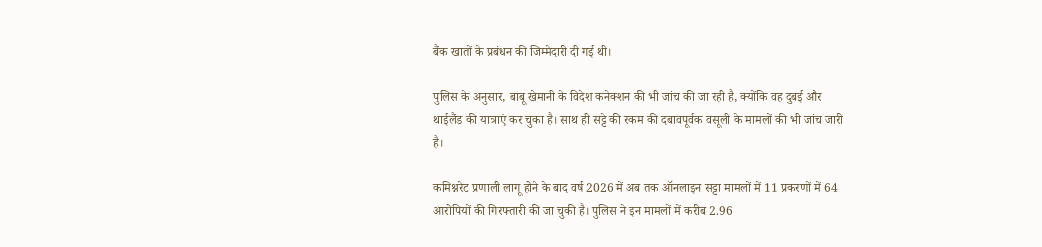बैंक खातों के प्रबंधन की जिम्मेदारी दी गई थी।

पुलिस के अनुसार, बाबू खेमानी के विदेश कनेक्शन की भी जांच की जा रही है, क्योंकि वह दुबई और थाईलैंड की यात्राएं कर चुका है। साथ ही सट्टे की रकम की दबावपूर्वक वसूली के मामलों की भी जांच जारी है।

कमिश्नरेट प्रणाली लागू होने के बाद वर्ष 2026 में अब तक ऑनलाइन सट्टा मामलों में 11 प्रकरणों में 64 आरोपियों की गिरफ्तारी की जा चुकी है। पुलिस ने इन मामलों में करीब 2.96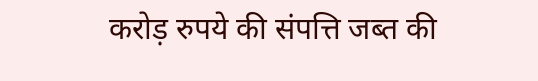करोड़ रुपये की संपत्ति जब्त की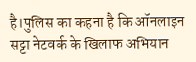है।पुलिस का कहना है कि ऑनलाइन सट्टा नेटवर्क के खिलाफ अभियान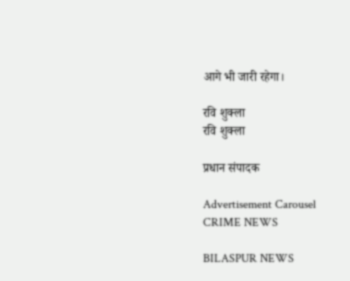आगे भी जारी रहेगा।

रवि शुक्ला
रवि शुक्ला

प्रधान संपादक

Advertisement Carousel
CRIME NEWS

BILASPUR NEWS